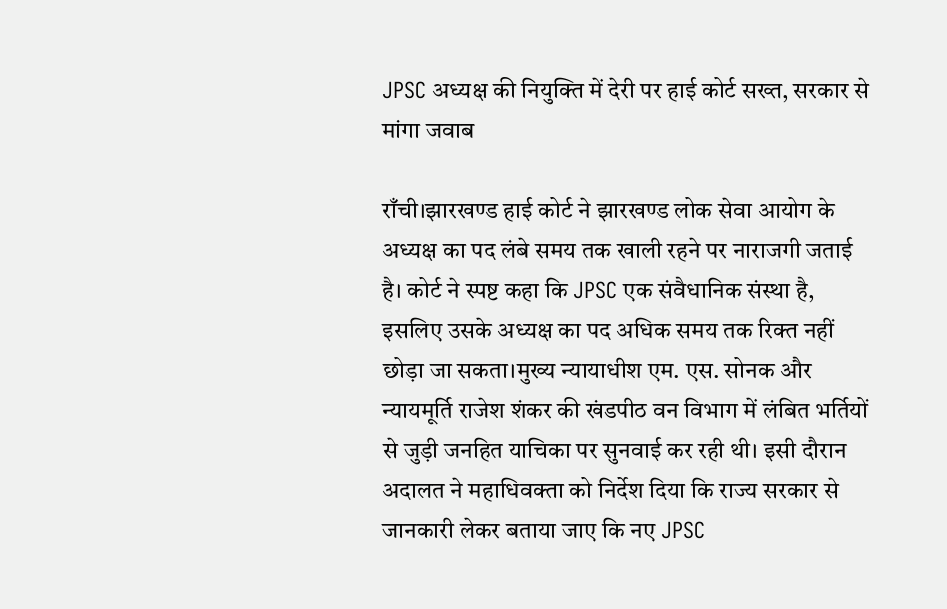JPSC अध्यक्ष की नियुक्ति में देरी पर हाई कोर्ट सख्त, सरकार से मांगा जवाब

राँची।झारखण्ड हाई कोर्ट ने झारखण्ड लोक सेवा आयोग के अध्यक्ष का पद लंबे समय तक खाली रहने पर नाराजगी जताई है। कोर्ट ने स्पष्ट कहा कि JPSC एक संवैधानिक संस्था है, इसलिए उसके अध्यक्ष का पद अधिक समय तक रिक्त नहीं छोड़ा जा सकता।मुख्य न्यायाधीश एम. एस. सोनक और न्यायमूर्ति राजेश शंकर की खंडपीठ वन विभाग में लंबित भर्तियों से जुड़ी जनहित याचिका पर सुनवाई कर रही थी। इसी दौरान अदालत ने महाधिवक्ता को निर्देश दिया कि राज्य सरकार से जानकारी लेकर बताया जाए कि नए JPSC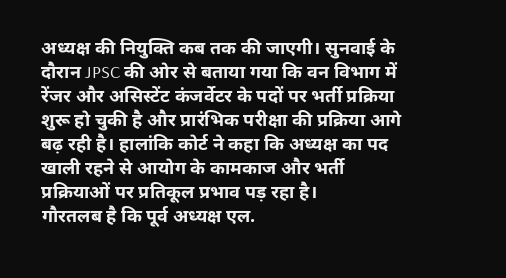अध्यक्ष की नियुक्ति कब तक की जाएगी। सुनवाई के दौरान JPSC की ओर से बताया गया कि वन विभाग में रेंजर और असिस्टेंट कंजर्वेटर के पदों पर भर्ती प्रक्रिया शुरू हो चुकी है और प्रारंभिक परीक्षा की प्रक्रिया आगे बढ़ रही है। हालांकि कोर्ट ने कहा कि अध्यक्ष का पद खाली रहने से आयोग के कामकाज और भर्ती प्रक्रियाओं पर प्रतिकूल प्रभाव पड़ रहा है।
गौरतलब है कि पूर्व अध्यक्ष एल.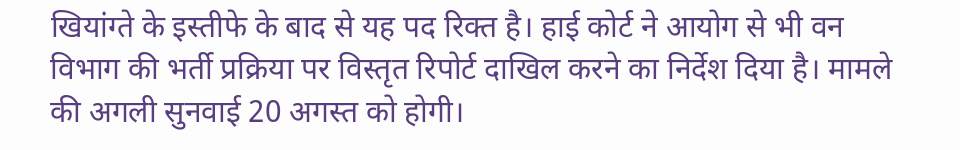खियांग्ते के इस्तीफे के बाद से यह पद रिक्त है। हाई कोर्ट ने आयोग से भी वन विभाग की भर्ती प्रक्रिया पर विस्तृत रिपोर्ट दाखिल करने का निर्देश दिया है। मामले की अगली सुनवाई 20 अगस्त को होगी।